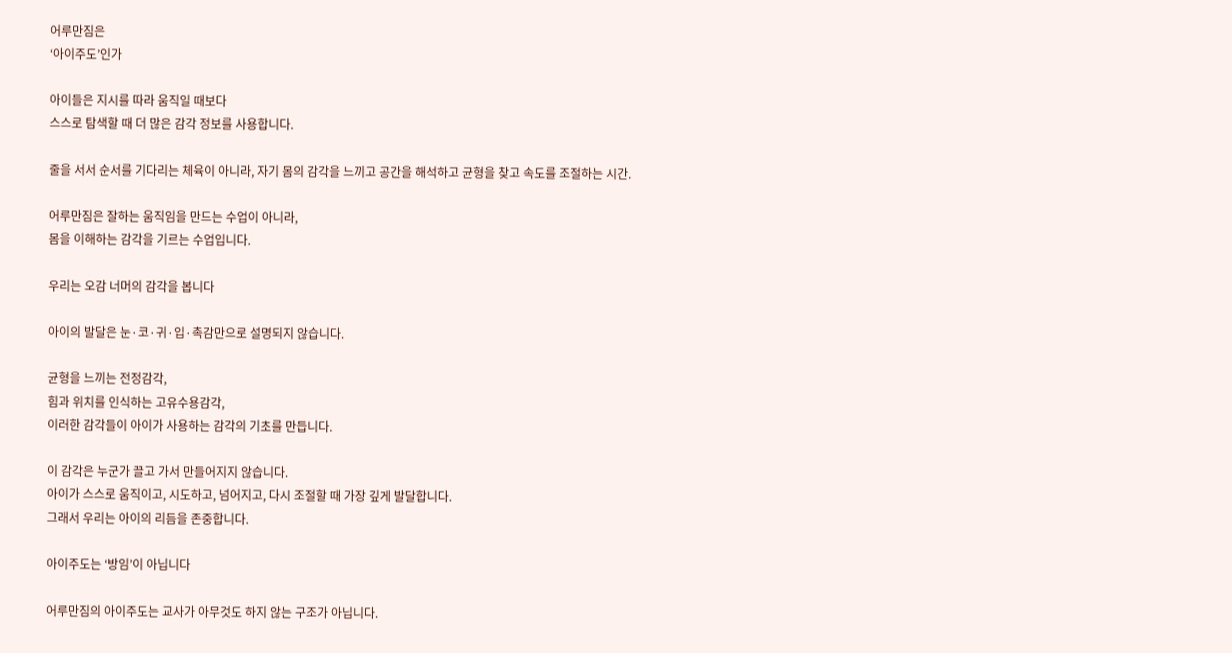어루만짐은
‘아이주도’인가

아이들은 지시를 따라 움직일 때보다
스스로 탐색할 때 더 많은 감각 정보를 사용합니다.

줄을 서서 순서를 기다리는 체육이 아니라, 자기 몸의 감각을 느끼고 공간을 해석하고 균형을 찾고 속도를 조절하는 시간.

어루만짐은 잘하는 움직임을 만드는 수업이 아니라,
몸을 이해하는 감각을 기르는 수업입니다.

우리는 오감 너머의 감각을 봅니다

아이의 발달은 눈·코·귀·입·촉감만으로 설명되지 않습니다.

균형을 느끼는 전정감각,
힘과 위치를 인식하는 고유수용감각,
이러한 감각들이 아이가 사용하는 감각의 기초를 만듭니다.

이 감각은 누군가 끌고 가서 만들어지지 않습니다.
아이가 스스로 움직이고, 시도하고, 넘어지고, 다시 조절할 때 가장 깊게 발달합니다.
그래서 우리는 아이의 리듬을 존중합니다.

아이주도는 ‘방임’이 아닙니다

어루만짐의 아이주도는 교사가 아무것도 하지 않는 구조가 아닙니다.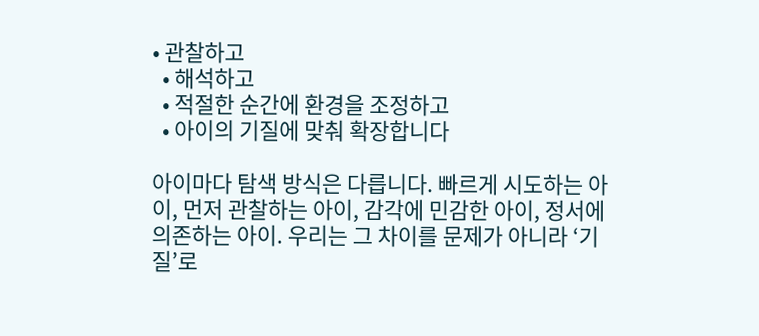• 관찰하고
  • 해석하고
  • 적절한 순간에 환경을 조정하고
  • 아이의 기질에 맞춰 확장합니다

아이마다 탐색 방식은 다릅니다. 빠르게 시도하는 아이, 먼저 관찰하는 아이, 감각에 민감한 아이, 정서에 의존하는 아이. 우리는 그 차이를 문제가 아니라 ‘기질’로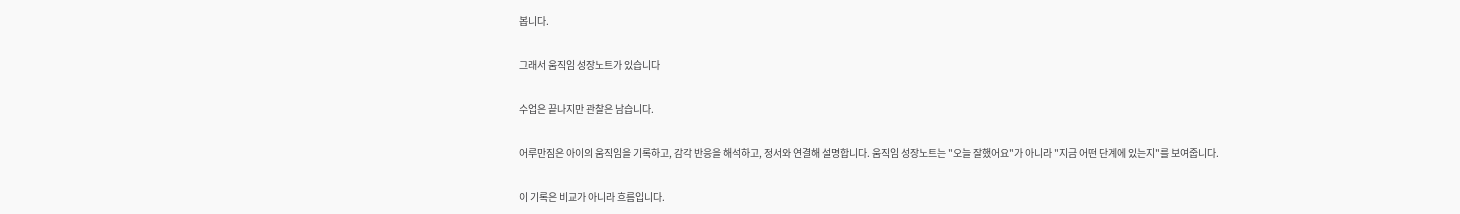봅니다.

그래서 움직임 성장노트가 있습니다

수업은 끝나지만 관찰은 남습니다.

어루만짐은 아이의 움직임을 기록하고, 감각 반응을 해석하고, 정서와 연결해 설명합니다. 움직임 성장노트는 "오늘 잘했어요"가 아니라 "지금 어떤 단계에 있는지"를 보여줍니다.

이 기록은 비교가 아니라 흐름입니다.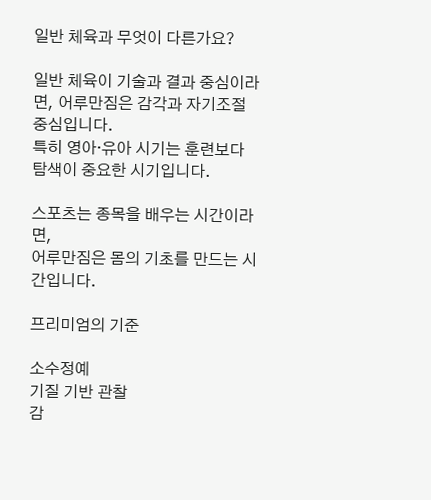일반 체육과 무엇이 다른가요?

일반 체육이 기술과 결과 중심이라면, 어루만짐은 감각과 자기조절 중심입니다.
특히 영아·유아 시기는 훈련보다 탐색이 중요한 시기입니다.

스포츠는 종목을 배우는 시간이라면,
어루만짐은 몸의 기초를 만드는 시간입니다.

프리미엄의 기준

소수정예
기질 기반 관찰
감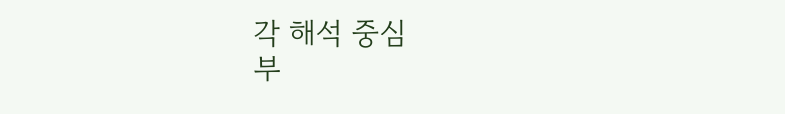각 해석 중심
부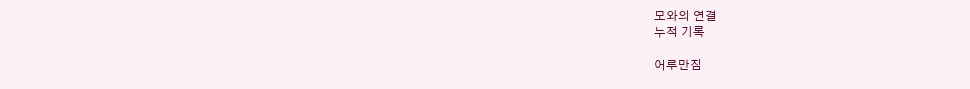모와의 연결
누적 기록

어루만짐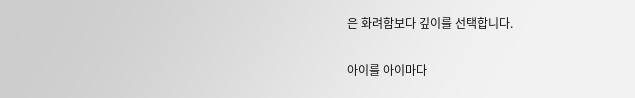은 화려함보다 깊이를 선택합니다.

아이를 아이마다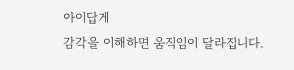아이답게
감각을 이해하면 움직임이 달라집니다.